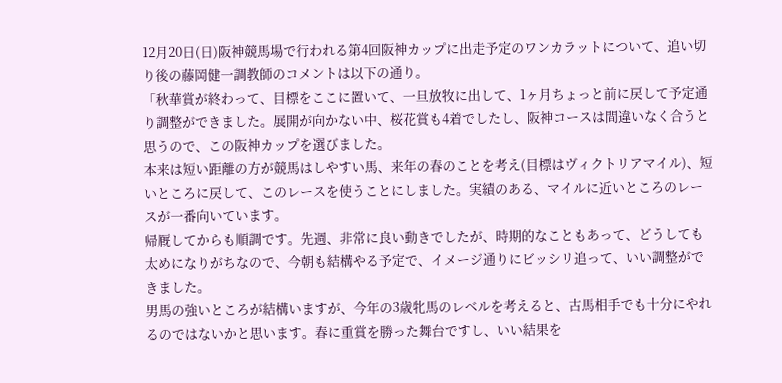12月20日(日)阪神競馬場で行われる第4回阪神カップに出走予定のワンカラットについて、追い切り後の藤岡健一調教師のコメントは以下の通り。
「秋華賞が終わって、目標をここに置いて、一旦放牧に出して、1ヶ月ちょっと前に戻して予定通り調整ができました。展開が向かない中、桜花賞も4着でしたし、阪神コースは間違いなく合うと思うので、この阪神カップを選びました。
本来は短い距離の方が競馬はしやすい馬、来年の春のことを考え(目標はヴィクトリアマイル)、短いところに戻して、このレースを使うことにしました。実績のある、マイルに近いところのレースが一番向いています。
帰厩してからも順調です。先週、非常に良い動きでしたが、時期的なこともあって、どうしても太めになりがちなので、今朝も結構やる予定で、イメージ通りにビッシリ追って、いい調整ができました。
男馬の強いところが結構いますが、今年の3歳牝馬のレベルを考えると、古馬相手でも十分にやれるのではないかと思います。春に重賞を勝った舞台ですし、いい結果を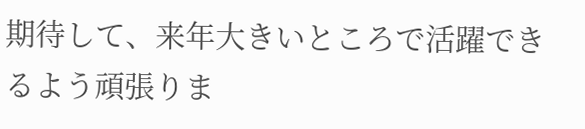期待して、来年大きいところで活躍できるよう頑張りま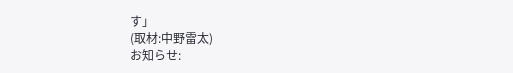す」
(取材:中野雷太)
お知らせ: